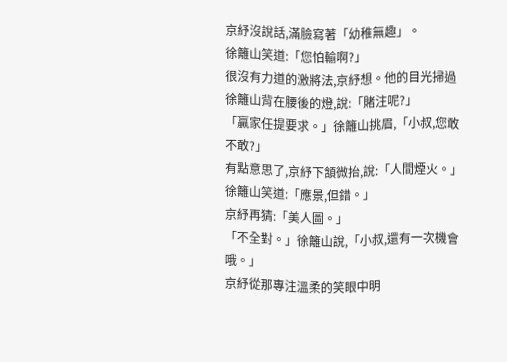京紓沒說話,滿臉寫著「幼稚無趣」。
徐籬山笑道:「您怕輸啊?」
很沒有力道的激將法,京紓想。他的目光掃過徐籬山背在腰後的燈,說:「賭注呢?」
「贏家任提要求。」徐籬山挑眉,「小叔,您敢不敢?」
有點意思了,京紓下頷微抬,說:「人間煙火。」
徐籬山笑道:「應景,但錯。」
京紓再猜:「美人圖。」
「不全對。」徐籬山說,「小叔,還有一次機會哦。」
京紓從那專注溫柔的笑眼中明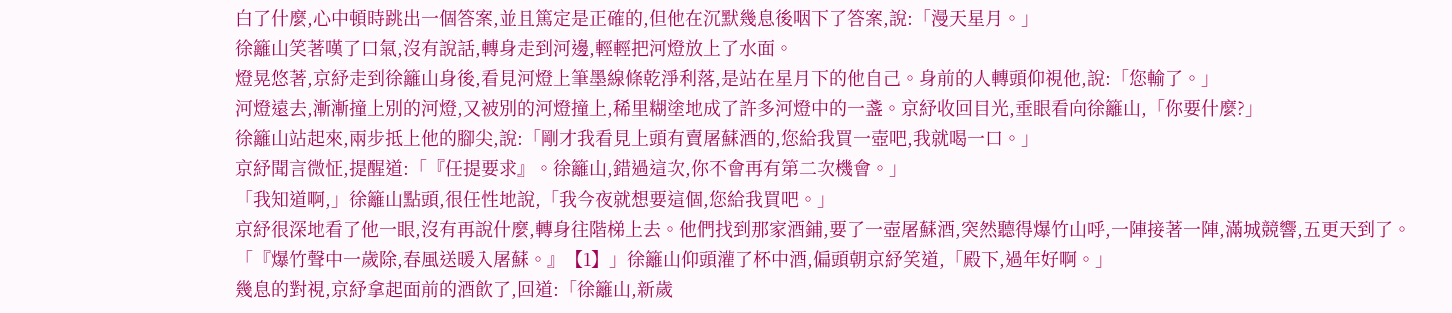白了什麼,心中頓時跳出一個答案,並且篤定是正確的,但他在沉默幾息後咽下了答案,說:「漫天星月。」
徐籬山笑著嘆了口氣,沒有說話,轉身走到河邊,輕輕把河燈放上了水面。
燈晃悠著,京紓走到徐籬山身後,看見河燈上筆墨線條乾淨利落,是站在星月下的他自己。身前的人轉頭仰視他,說:「您輸了。」
河燈遠去,漸漸撞上別的河燈,又被別的河燈撞上,稀里糊塗地成了許多河燈中的一盞。京紓收回目光,垂眼看向徐籬山,「你要什麼?」
徐籬山站起來,兩步抵上他的腳尖,說:「剛才我看見上頭有賣屠蘇酒的,您給我買一壺吧,我就喝一口。」
京紓聞言微怔,提醒道:「『任提要求』。徐籬山,錯過這次,你不會再有第二次機會。」
「我知道啊,」徐籬山點頭,很任性地說,「我今夜就想要這個,您給我買吧。」
京紓很深地看了他一眼,沒有再說什麼,轉身往階梯上去。他們找到那家酒鋪,要了一壺屠蘇酒,突然聽得爆竹山呼,一陣接著一陣,滿城競響,五更天到了。
「『爆竹聲中一歲除,春風送暖入屠蘇。』【1】」徐籬山仰頭灌了杯中酒,偏頭朝京紓笑道,「殿下,過年好啊。」
幾息的對視,京紓拿起面前的酒飲了,回道:「徐籬山,新歲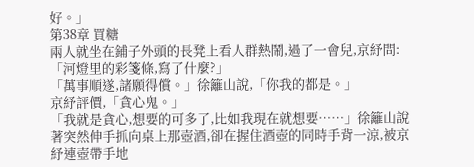好。」
第38章 買糖
兩人就坐在鋪子外頭的長凳上看人群熱鬧,過了一會兒,京紓問:「河燈里的彩箋條,寫了什麼?」
「萬事順遂,諸願得償。」徐籬山說,「你我的都是。」
京紓評價,「貪心鬼。」
「我就是貪心,想要的可多了,比如我現在就想要……」徐籬山說著突然伸手抓向桌上那壺酒,卻在握住酒壺的同時手背一涼,被京紓連壺帶手地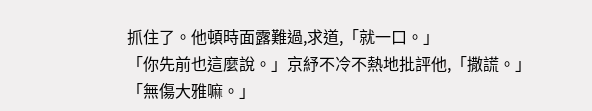抓住了。他頓時面露難過,求道,「就一口。」
「你先前也這麼說。」京紓不冷不熱地批評他,「撒謊。」
「無傷大雅嘛。」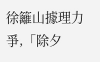徐籬山據理力爭,「除夕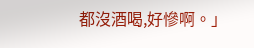都沒酒喝,好慘啊。」